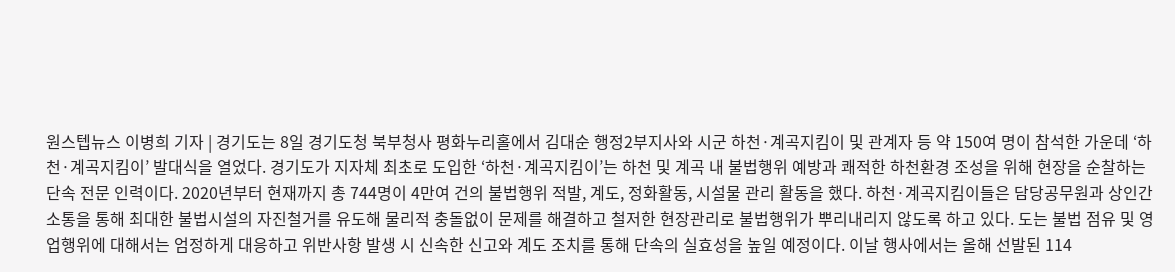원스텝뉴스 이병희 기자 | 경기도는 8일 경기도청 북부청사 평화누리홀에서 김대순 행정2부지사와 시군 하천·계곡지킴이 및 관계자 등 약 150여 명이 참석한 가운데 ‘하천·계곡지킴이’ 발대식을 열었다. 경기도가 지자체 최초로 도입한 ‘하천·계곡지킴이’는 하천 및 계곡 내 불법행위 예방과 쾌적한 하천환경 조성을 위해 현장을 순찰하는 단속 전문 인력이다. 2020년부터 현재까지 총 744명이 4만여 건의 불법행위 적발, 계도, 정화활동, 시설물 관리 활동을 했다. 하천·계곡지킴이들은 담당공무원과 상인간 소통을 통해 최대한 불법시설의 자진철거를 유도해 물리적 충돌없이 문제를 해결하고 철저한 현장관리로 불법행위가 뿌리내리지 않도록 하고 있다. 도는 불법 점유 및 영업행위에 대해서는 엄정하게 대응하고 위반사항 발생 시 신속한 신고와 계도 조치를 통해 단속의 실효성을 높일 예정이다. 이날 행사에서는 올해 선발된 114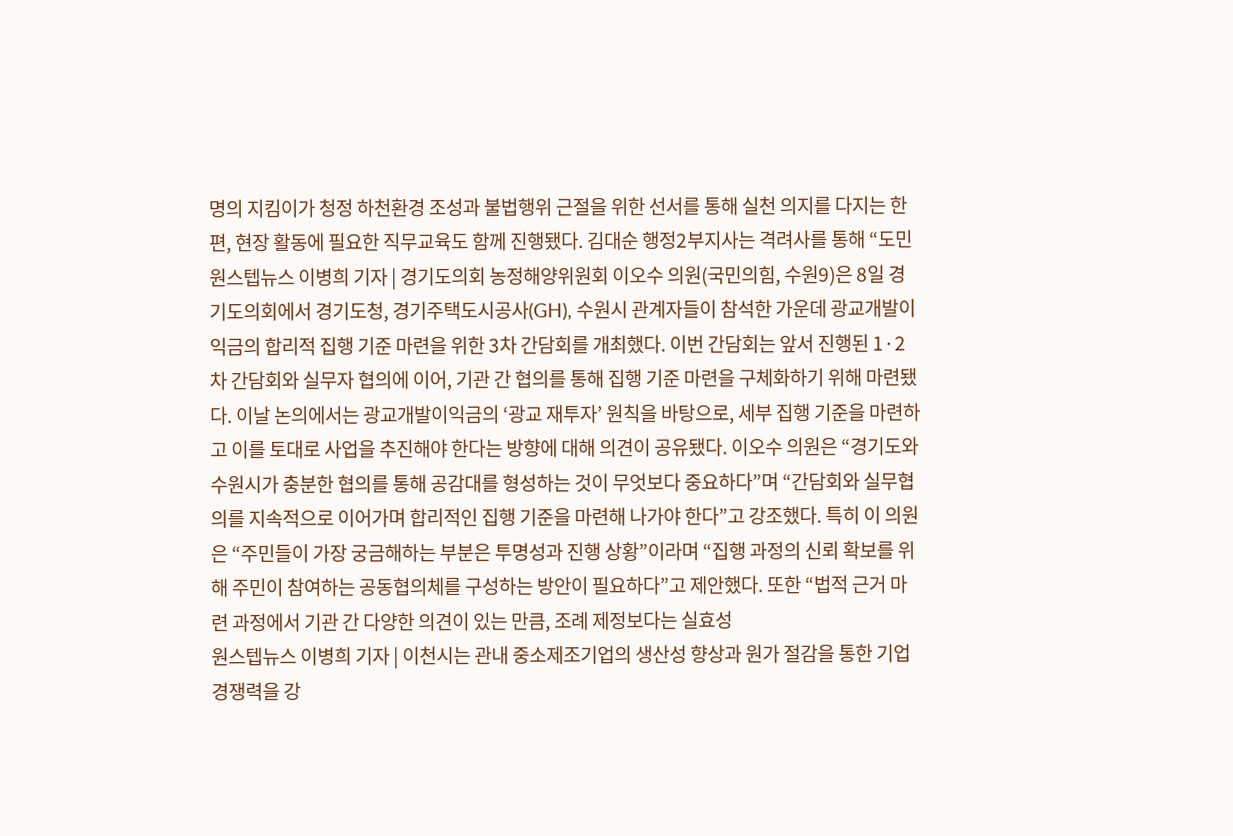명의 지킴이가 청정 하천환경 조성과 불법행위 근절을 위한 선서를 통해 실천 의지를 다지는 한편, 현장 활동에 필요한 직무교육도 함께 진행됐다. 김대순 행정2부지사는 격려사를 통해 “도민
원스텝뉴스 이병희 기자 | 경기도의회 농정해양위원회 이오수 의원(국민의힘, 수원9)은 8일 경기도의회에서 경기도청, 경기주택도시공사(GH), 수원시 관계자들이 참석한 가운데 광교개발이익금의 합리적 집행 기준 마련을 위한 3차 간담회를 개최했다. 이번 간담회는 앞서 진행된 1·2차 간담회와 실무자 협의에 이어, 기관 간 협의를 통해 집행 기준 마련을 구체화하기 위해 마련됐다. 이날 논의에서는 광교개발이익금의 ‘광교 재투자’ 원칙을 바탕으로, 세부 집행 기준을 마련하고 이를 토대로 사업을 추진해야 한다는 방향에 대해 의견이 공유됐다. 이오수 의원은 “경기도와 수원시가 충분한 협의를 통해 공감대를 형성하는 것이 무엇보다 중요하다”며 “간담회와 실무협의를 지속적으로 이어가며 합리적인 집행 기준을 마련해 나가야 한다”고 강조했다. 특히 이 의원은 “주민들이 가장 궁금해하는 부분은 투명성과 진행 상황”이라며 “집행 과정의 신뢰 확보를 위해 주민이 참여하는 공동협의체를 구성하는 방안이 필요하다”고 제안했다. 또한 “법적 근거 마련 과정에서 기관 간 다양한 의견이 있는 만큼, 조례 제정보다는 실효성
원스텝뉴스 이병희 기자 | 이천시는 관내 중소제조기업의 생산성 향상과 원가 절감을 통한 기업 경쟁력을 강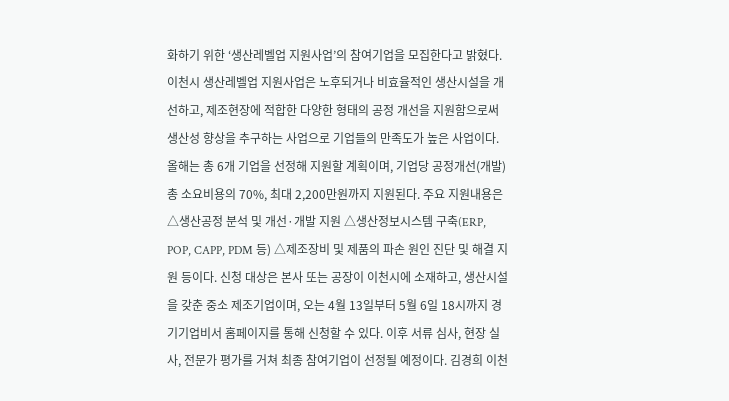화하기 위한 ‘생산레벨업 지원사업’의 참여기업을 모집한다고 밝혔다. 이천시 생산레벨업 지원사업은 노후되거나 비효율적인 생산시설을 개선하고, 제조현장에 적합한 다양한 형태의 공정 개선을 지원함으로써 생산성 향상을 추구하는 사업으로 기업들의 만족도가 높은 사업이다. 올해는 총 6개 기업을 선정해 지원할 계획이며, 기업당 공정개선(개발) 총 소요비용의 70%, 최대 2,200만원까지 지원된다. 주요 지원내용은 △생산공정 분석 및 개선·개발 지원 △생산정보시스템 구축(ERP, POP, CAPP, PDM 등) △제조장비 및 제품의 파손 원인 진단 및 해결 지원 등이다. 신청 대상은 본사 또는 공장이 이천시에 소재하고, 생산시설을 갖춘 중소 제조기업이며, 오는 4월 13일부터 5월 6일 18시까지 경기기업비서 홈페이지를 통해 신청할 수 있다. 이후 서류 심사, 현장 실사, 전문가 평가를 거쳐 최종 참여기업이 선정될 예정이다. 김경희 이천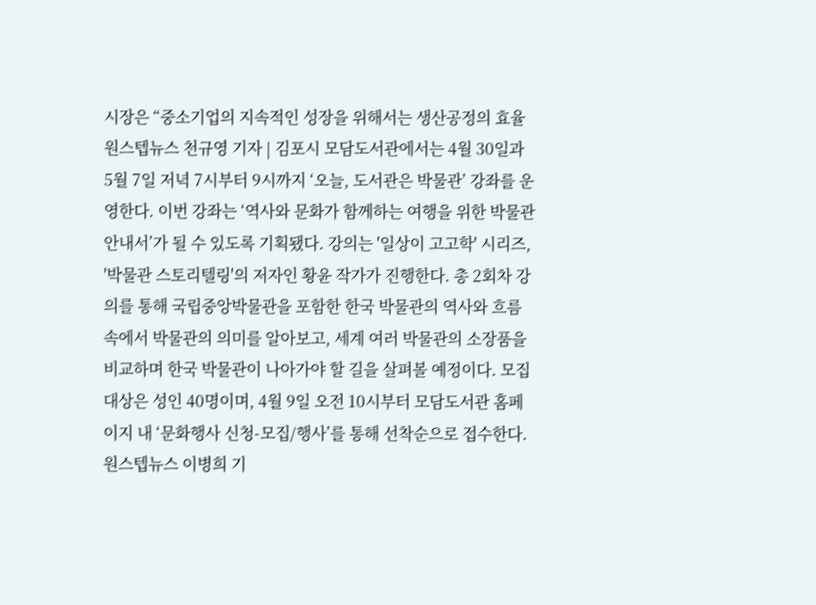시장은 “중소기업의 지속적인 성장을 위해서는 생산공정의 효율
원스텝뉴스 천규영 기자 | 김포시 모담도서관에서는 4월 30일과 5월 7일 저녁 7시부터 9시까지 ‘오늘, 도서관은 박물관’ 강좌를 운영한다. 이번 강좌는 ‘역사와 문화가 함께하는 여행을 위한 박물관 안내서’가 될 수 있도록 기획됐다. 강의는 '일상이 고고학' 시리즈, '박물관 스토리텔링'의 저자인 황윤 작가가 진행한다. 총 2회차 강의를 통해 국립중앙박물관을 포함한 한국 박물관의 역사와 흐름 속에서 박물관의 의미를 알아보고, 세계 여러 박물관의 소장품을 비교하며 한국 박물관이 나아가야 할 길을 살펴볼 예정이다. 모집 대상은 성인 40명이며, 4월 9일 오전 10시부터 모담도서관 홈페이지 내 ‘문화행사 신청-모집/행사’를 통해 선착순으로 접수한다.
원스텝뉴스 이병희 기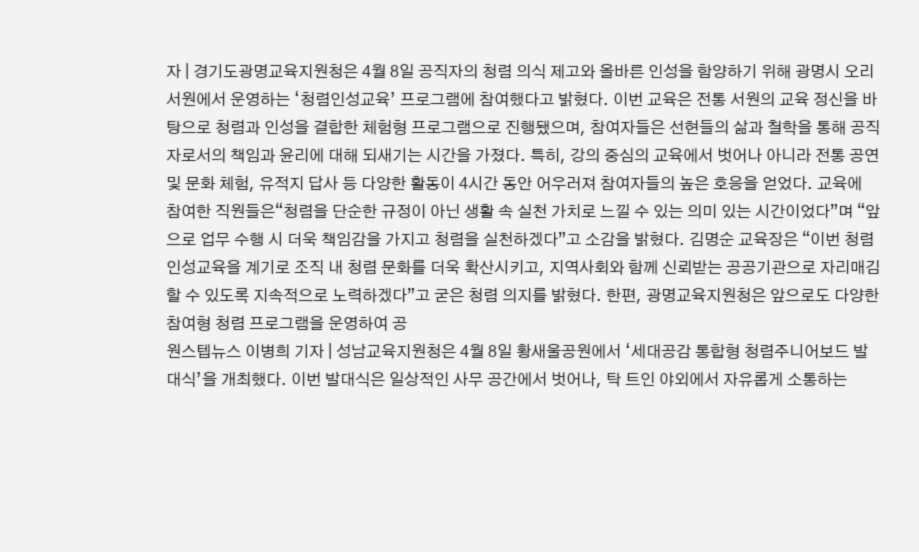자 | 경기도광명교육지원청은 4월 8일 공직자의 청렴 의식 제고와 올바른 인성을 함양하기 위해 광명시 오리서원에서 운영하는 ‘청렴인성교육’ 프로그램에 참여했다고 밝혔다. 이번 교육은 전통 서원의 교육 정신을 바탕으로 청렴과 인성을 결합한 체험형 프로그램으로 진행됐으며, 참여자들은 선현들의 삶과 철학을 통해 공직자로서의 책임과 윤리에 대해 되새기는 시간을 가졌다. 특히, 강의 중심의 교육에서 벗어나 아니라 전통 공연 및 문화 체험, 유적지 답사 등 다양한 활동이 4시간 동안 어우러져 참여자들의 높은 호응을 얻었다. 교육에 참여한 직원들은“청렴을 단순한 규정이 아닌 생활 속 실천 가치로 느낄 수 있는 의미 있는 시간이었다”며 “앞으로 업무 수행 시 더욱 책임감을 가지고 청렴을 실천하겠다”고 소감을 밝혔다. 김명순 교육장은 “이번 청렴인성교육을 계기로 조직 내 청렴 문화를 더욱 확산시키고, 지역사회와 함께 신뢰받는 공공기관으로 자리매김할 수 있도록 지속적으로 노력하겠다”고 굳은 청렴 의지를 밝혔다. 한편, 광명교육지원청은 앞으로도 다양한 참여형 청렴 프로그램을 운영하여 공
원스텝뉴스 이병희 기자 | 성남교육지원청은 4월 8일 황새울공원에서 ‘세대공감 통합형 청렴주니어보드 발대식’을 개최했다. 이번 발대식은 일상적인 사무 공간에서 벗어나, 탁 트인 야외에서 자유롭게 소통하는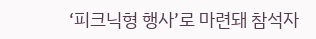‘피크닉형 행사’로 마련돼 참석자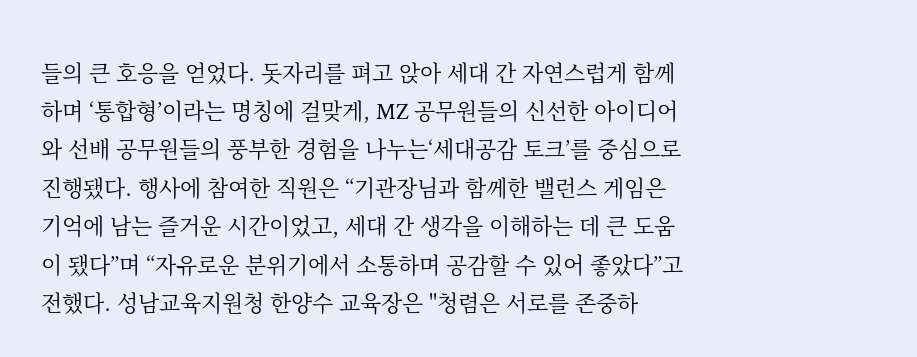들의 큰 호응을 얻었다. 돗자리를 펴고 앉아 세대 간 자연스럽게 함께하며 ‘통합형’이라는 명칭에 걸맞게, MZ 공무원들의 신선한 아이디어와 선배 공무원들의 풍부한 경험을 나누는‘세대공감 토크’를 중심으로 진행됐다. 행사에 참여한 직원은 “기관장님과 함께한 밸런스 게임은 기억에 남는 즐거운 시간이었고, 세대 간 생각을 이해하는 데 큰 도움이 됐다”며 “자유로운 분위기에서 소통하며 공감할 수 있어 좋았다”고 전했다. 성남교육지원청 한양수 교육장은 "청렴은 서로를 존중하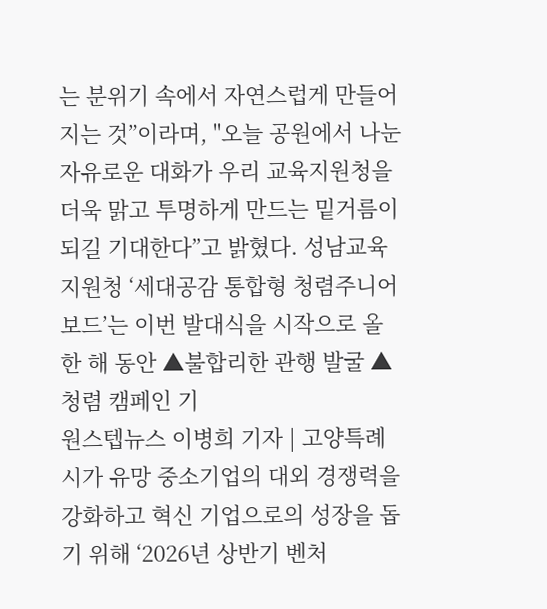는 분위기 속에서 자연스럽게 만들어지는 것”이라며, "오늘 공원에서 나눈 자유로운 대화가 우리 교육지원청을 더욱 맑고 투명하게 만드는 밑거름이 되길 기대한다”고 밝혔다. 성남교육지원청 ‘세대공감 통합형 청렴주니어보드’는 이번 발대식을 시작으로 올 한 해 동안 ▲불합리한 관행 발굴 ▲청렴 캠페인 기
원스텝뉴스 이병희 기자 | 고양특례시가 유망 중소기업의 대외 경쟁력을 강화하고 혁신 기업으로의 성장을 돕기 위해 ‘2026년 상반기 벤처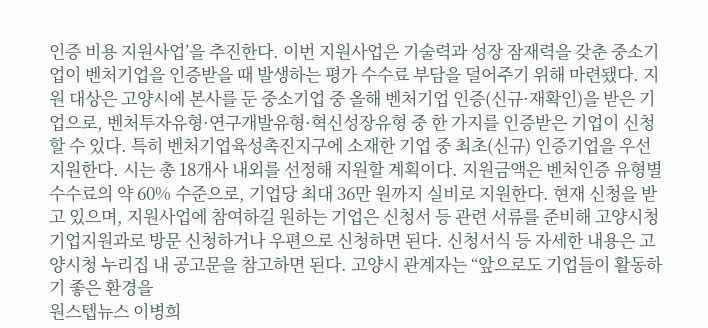인증 비용 지원사업’을 추진한다. 이번 지원사업은 기술력과 성장 잠재력을 갖춘 중소기업이 벤처기업을 인증받을 때 발생하는 평가 수수료 부담을 덜어주기 위해 마련됐다. 지원 대상은 고양시에 본사를 둔 중소기업 중 올해 벤처기업 인증(신규·재확인)을 받은 기업으로, 벤처투자유형·연구개발유형·혁신성장유형 중 한 가지를 인증받은 기업이 신청할 수 있다. 특히 벤처기업육성촉진지구에 소재한 기업 중 최초(신규) 인증기업을 우선 지원한다. 시는 총 18개사 내외를 선정해 지원할 계획이다. 지원금액은 벤처인증 유형별 수수료의 약 60% 수준으로, 기업당 최대 36만 원까지 실비로 지원한다. 현재 신청을 받고 있으며, 지원사업에 참여하길 원하는 기업은 신청서 등 관련 서류를 준비해 고양시청 기업지원과로 방문 신청하거나 우편으로 신청하면 된다. 신청서식 등 자세한 내용은 고양시청 누리집 내 공고문을 참고하면 된다. 고양시 관계자는 “앞으로도 기업들이 활동하기 좋은 환경을
원스텝뉴스 이병희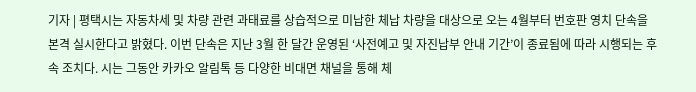기자 | 평택시는 자동차세 및 차량 관련 과태료를 상습적으로 미납한 체납 차량을 대상으로 오는 4월부터 번호판 영치 단속을 본격 실시한다고 밝혔다. 이번 단속은 지난 3월 한 달간 운영된 ‘사전예고 및 자진납부 안내 기간’이 종료됨에 따라 시행되는 후속 조치다. 시는 그동안 카카오 알림톡 등 다양한 비대면 채널을 통해 체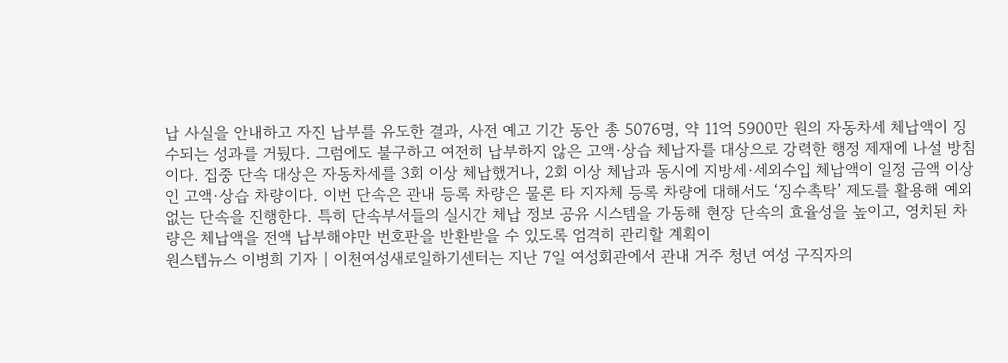납 사실을 안내하고 자진 납부를 유도한 결과, 사전 예고 기간 동안 총 5076명, 약 11억 5900만 원의 자동차세 체납액이 징수되는 성과를 거뒀다. 그럼에도 불구하고 여전히 납부하지 않은 고액·상습 체납자를 대상으로 강력한 행정 제재에 나설 방침이다. 집중 단속 대상은 자동차세를 3회 이상 체납했거나, 2회 이상 체납과 동시에 지방세·세외수입 체납액이 일정 금액 이상인 고액·상습 차량이다. 이번 단속은 관내 등록 차량은 물론 타 지자체 등록 차량에 대해서도 ‘징수촉탁’ 제도를 활용해 예외 없는 단속을 진행한다. 특히 단속부서들의 실시간 체납 정보 공유 시스템을 가동해 현장 단속의 효율성을 높이고, 영치된 차량은 체납액을 전액 납부해야만 번호판을 반환받을 수 있도록 엄격히 관리할 계획이
원스텝뉴스 이병희 기자 | 이천여성새로일하기센터는 지난 7일 여성회관에서 관내 거주 청년 여성 구직자의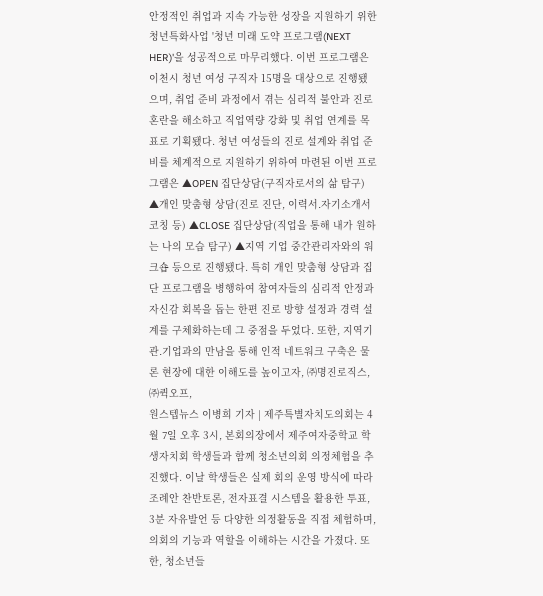안정적인 취업과 지속 가능한 성장을 지원하기 위한 청년특화사업 '청년 미래 도약 프로그램(NEXT HER)'을 성공적으로 마무리했다. 이번 프로그램은 이천시 청년 여성 구직자 15명을 대상으로 진행됐으며, 취업 준비 과정에서 겪는 심리적 불안과 진로 혼란을 해소하고 직업역량 강화 및 취업 연계를 목표로 기획됐다. 청년 여성들의 진로 설계와 취업 준비를 체계적으로 지원하기 위하여 마련된 이번 프로그램은 ▲OPEN 집단상담(구직자로서의 삶 탐구) ▲개인 맞춤형 상담(진로 진단, 이력서․자기소개서 코칭 등) ▲CLOSE 집단상담(직업을 통해 내가 원하는 나의 모습 탐구) ▲지역 기업 중간관리자와의 워크숍 등으로 진행됐다. 특히 개인 맞춤형 상담과 집단 프로그램을 병행하여 참여자들의 심리적 안정과 자신감 회복을 돕는 한편 진로 방향 설정과 경력 설계를 구체화하는데 그 중점을 두었다. 또한, 지역기관․기업과의 만남을 통해 인적 네트워크 구축은 물론 현장에 대한 이해도를 높이고자, ㈜명진로직스, ㈜퀵오프,
원스텝뉴스 이병희 기자 | 제주특별자치도의회는 4월 7일 오후 3시, 본회의장에서 제주여자중학교 학생자치회 학생들과 함께 청소년의회 의정체험을 추진했다. 이날 학생들은 실제 회의 운영 방식에 따라 조례안 찬반토론, 전자표결 시스템을 활용한 투표, 3분 자유발언 등 다양한 의정활동을 직접 체험하며, 의회의 기능과 역할을 이해하는 시간을 가졌다. 또한, 청소년들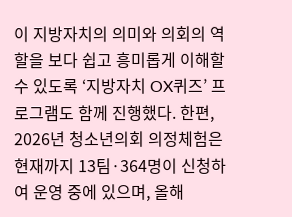이 지방자치의 의미와 의회의 역할을 보다 쉽고 흥미롭게 이해할 수 있도록 ‘지방자치 OX퀴즈’ 프로그램도 함께 진행했다. 한편, 2026년 청소년의회 의정체험은 현재까지 13팀·364명이 신청하여 운영 중에 있으며, 올해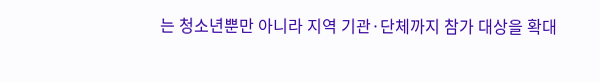는 청소년뿐만 아니라 지역 기관·단체까지 참가 대상을 확대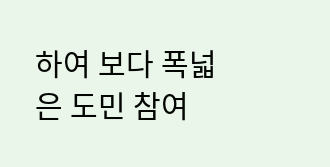하여 보다 폭넓은 도민 참여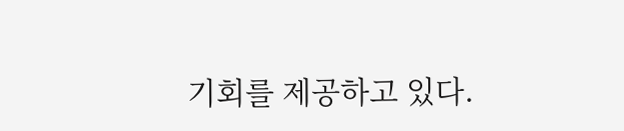기회를 제공하고 있다.